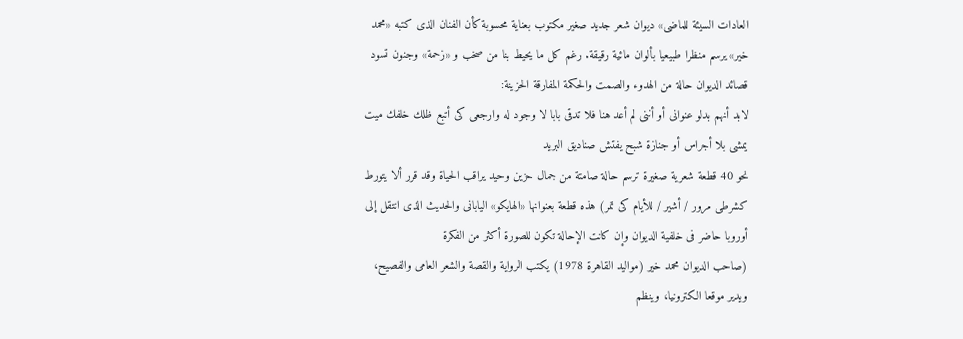العادات السيئة للماضى» ديوان شعر جديد صغير مكتوب بعناية محسوبة كأن الفنان الذى كتبه «محمد خير» يرسم منظرا طبيعيا بألوان مائية رقيقة. رغم كل ما يحيط بنا من صخب و «زحمة» وجنون تسود قصائد الديوان حالة من الهدوء والصمت والحكمة المفارقة الحزينة:
لابد أنهم بدلو عنوانى أو أننى لم أعد هنا فلا تدقى بابا لا وجود له وارجعى كى أتبع ظلك خلفك ميت يمشى بلا أجراس أو جنازة شبح يفتش صناديق البريد
نحو 40 قطعة شعرية صغيرة ترسم حالة صامتة من جمال حزين وحيد يراقب الحياة وقد قرر ألا يتورط كشرطى مرور / أشير / للأيام كى تمر) هذه قطعة بعنوانها «الهايكو» اليابانى والحديث الذى انتقل إلى أوروبا حاضر فى خلفية الديوان وإن كانت الإحالة تكون للصورة أكثر من الفكرة
(صاحب الديوان محمد خير (مواليد القاهرة 1978) يكتب الرواية والقصة والشعر العامى والفصيح، ويدير موقعا الكترونيا، وينظم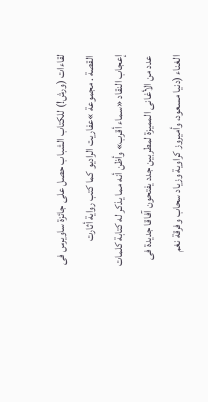لقاءات (ورش!) للكتاب الشباب حصل على جائزة ساويرس فى القصة . مجموعة »عفاريت الراديو كما كتب رواية أثارت إعجاب النقاد «سماء أقرب» وأظن أنه مما يذكر له كتابة كلمات عدد من الأغانى المميزة لمطربين جدد يفتحون آفاقا جديدة فى الغناء (دنيا مسعود، وأميروز كراوية وزياد سحاب وفرقة نغم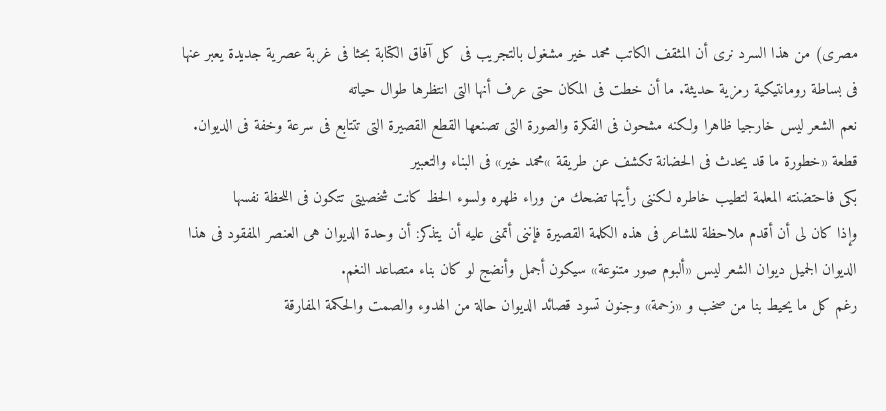مصرى) من هذا السرد نرى أن المثقف الكاتب محمد خير مشغول بالتجريب فى كل آفاق الكتابة بحثا فى غربة عصرية جديدة يعبر عنها فى بساطة رومانتيكية رمزية حديثة. ما أن خطت فى المكان حتى عرف أنها التى انتظرها طوال حياته
نعم الشعر ليس خارجيا ظاهرا ولكنه مشحون فى الفكرة والصورة التى تصنعها القطع القصيرة التى تتتابع فى سرعة وخفة فى الديوان. قطعة «خطورة ما قد يحدث فى الحضانة تكشف عن طريقة »محمد خير» فى البناء والتعبير
بكى فاحتضنته المعلمة لتطيب خاطره لكننى رأيتها تضحك من وراء ظهره ولسوء الحظ كانت شخصيتى تتكون فى اللحظة نفسها
وإذا كان لى أن أقدم ملاحظة للشاعر فى هذه الكلمة القصيرة فإننى أتمنى عليه أن يتذكر: أن وحدة الديوان هى العنصر المفقود فى هذا الديوان الجميل ديوان الشعر ليس «ألبوم صور متنوعة» سيكون أجمل وأنضج لو كان بناء متصاعد النغم.
رغم كل ما يحيط بنا من صخب و «زحمة» وجنون تسود قصائد الديوان حالة من الهدوء والصمت والحكمة المفارقة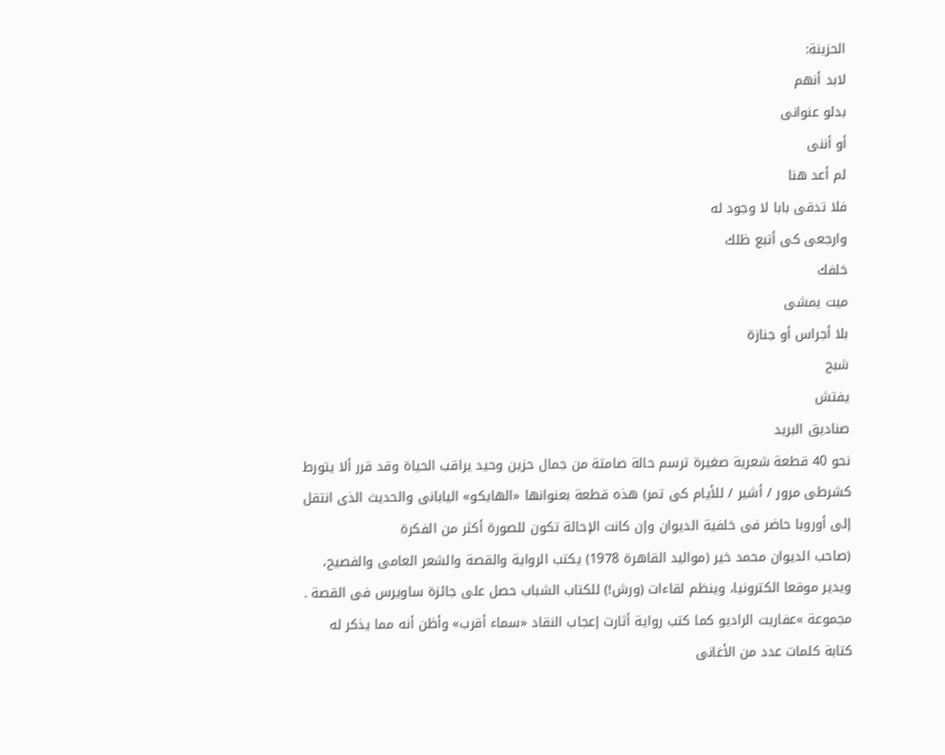الحزينة:
لابد أنهم
بدلو عنوانى
أو أننى
لم أعد هنا
فلا تدقى بابا لا وجود له
وارجعى كى أتبع ظلك
خلفك
ميت يمشى
بلا أجراس أو جنازة
شبح
يفتش
صناديق البريد
نحو 40 قطعة شعرية صغيرة ترسم حالة صامتة من جمال حزين وحيد يراقب الحياة وقد قرر ألا يتورط كشرطى مرور / أشير / للأيام كى تمر) هذه قطعة بعنوانها «الهايكو» اليابانى والحديث الذى انتقل إلى أوروبا حاضر فى خلفية الديوان وإن كانت الإحالة تكون للصورة أكثر من الفكرة
(صاحب الديوان محمد خير (مواليد القاهرة 1978) يكتب الرواية والقصة والشعر العامى والفصيح، ويدير موقعا الكترونيا، وينظم لقاءات (ورش!) للكتاب الشباب حصل على جائزة ساويرس فى القصة . مجموعة »عفاريت الراديو كما كتب رواية أثارت إعجاب النقاد «سماء أقرب» وأظن أنه مما يذكر له كتابة كلمات عدد من الأغانى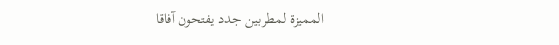المميزة لمطربين جدد يفتحون آفاقا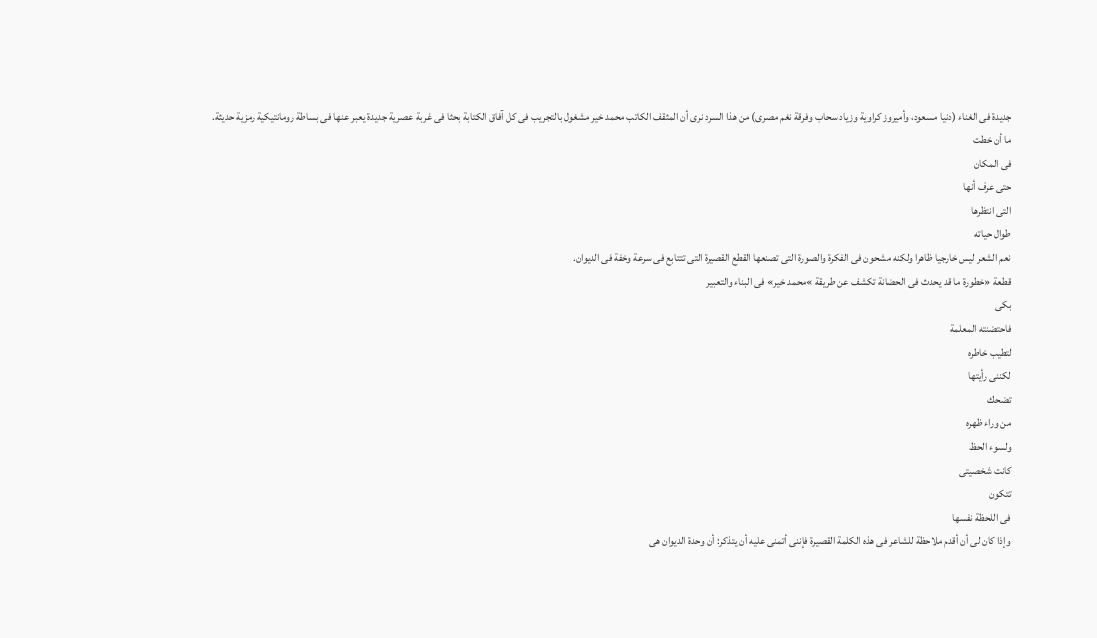جديدة فى الغناء (دنيا مسعود، وأميروز كراوية وزياد سحاب وفرقة نغم مصرى) من هذا السرد نرى أن المثقف الكاتب محمد خير مشغول بالتجريب فى كل آفاق الكتابة بحثا فى غربة عصرية جديدة يعبر عنها فى بساطة رومانتيكية رمزية حديثة.
ما أن خطت
فى المكان
حتى عرف أنها
التى انتظرها
طوال حياته
نعم الشعر ليس خارجيا ظاهرا ولكنه مشحون فى الفكرة والصورة التى تصنعها القطع القصيرة التى تتتابع فى سرعة وخفة فى الديوان.
قطعة «خطورة ما قد يحدث فى الحضانة تكشف عن طريقة »محمد خير» فى البناء والتعبير
بكى
فاحتضنته المعلمة
لتطيب خاطره
لكننى رأيتها
تضحك
من وراء ظهره
ولسوء الحظ
كانت شخصيتى
تتكون
فى اللحظة نفسها
وإذا كان لى أن أقدم ملاحظة للشاعر فى هذه الكلمة القصيرة فإننى أتمنى عليه أن يتذكر: أن وحدة الديوان هى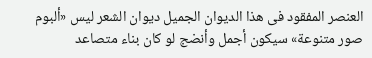العنصر المفقود فى هذا الديوان الجميل ديوان الشعر ليس «ألبوم صور متنوعة» سيكون أجمل وأنضج لو كان بناء متصاعد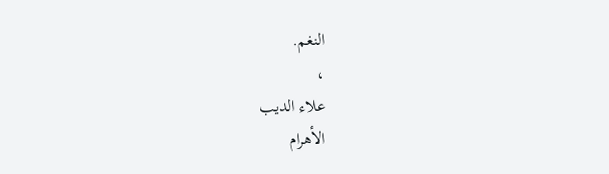النغم.
،
علاء الديب
الأهرام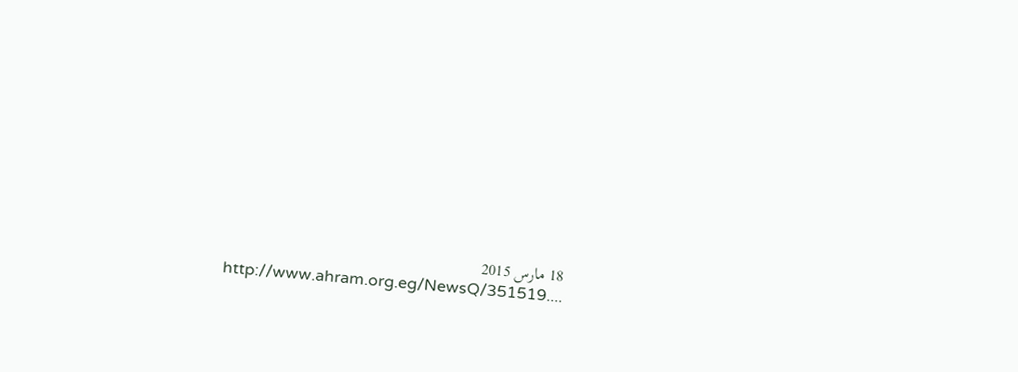18 مارس 2015
http://www.ahram.org.eg/NewsQ/351519....